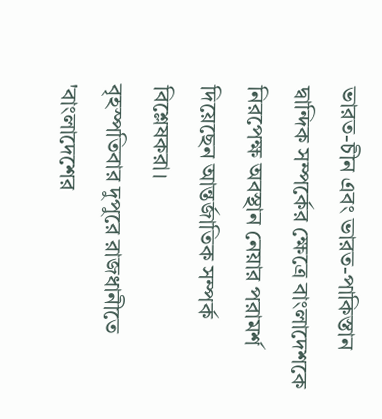ভারত-চীন এবং ভারত-পাকিস্তান দ্বান্দিক সম্পর্কের ক্ষেত্রে বাংলাদেশকে নিরপেক্ষ অবস্থান নেয়ার পরামর্শ দিয়েছেন আন্তর্জাতিক সম্পর্ক বিশ্লেষকরা।
বৃহস্পতিবার দুপুরে রাজধানীতে 'বাংলাদেশের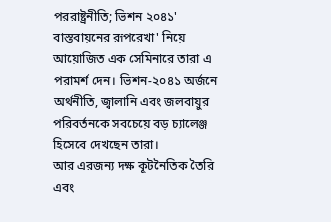পররাষ্ট্রনীতি; ভিশন ২০৪১' বাস্তবায়নের রূপরেখা' নিয়ে আয়োজিত এক সেমিনারে তারা এ পরামর্শ দেন। ভিশন-২০৪১ অর্জনে অর্থনীতি, জ্বালানি এবং জলবায়ুর পরিবর্তনকে সবচেয়ে বড় চ্যালেঞ্জ হিসেবে দেখছেন তারা।
আর এরজন্য দক্ষ কূটনৈতিক তৈরি এবং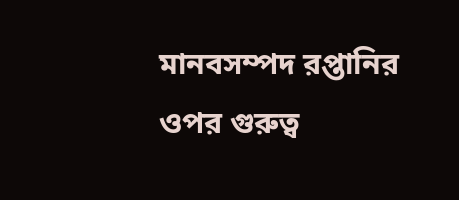মানবসম্পদ রপ্তানির ওপর গুরুত্ব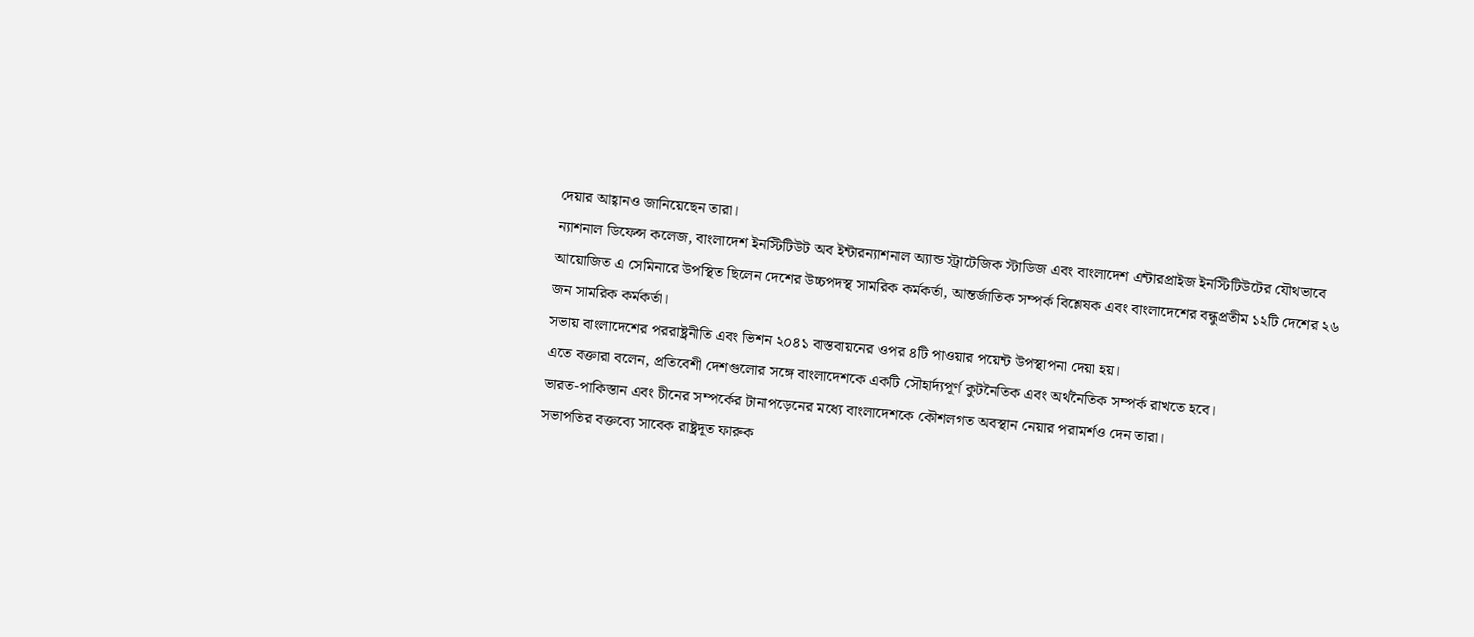দেয়ার আহ্বানও জানিয়েছেন তারা।
ন্যাশনাল ডিফেন্স কলেজ, বাংলাদেশ ইনস্টিটিউট অব ইন্টারন্যাশনাল অ্যান্ড স্ট্রাটেজিক স্টাডিজ এবং বাংলাদেশ এন্টারপ্রাইজ ইনস্টিটিউটের যৌথভাবে আয়োজিত এ সেমিনারে উপস্থিত ছিলেন দেশের উচ্চপদস্থ সামরিক কর্মকর্তা, আন্তর্জাতিক সম্পর্ক বিশ্লেষক এবং বাংলাদেশের বন্ধুপ্রতীম ১২টি দেশের ২৬ জন সামরিক কর্মকর্তা।
সভায় বাংলাদেশের পররাষ্ট্রনীতি এবং ভিশন ২০৪১ বাস্তবায়নের ওপর ৪টি পাওয়ার পয়েন্ট উপস্থাপনা দেয়া হয়।
এতে বক্তারা বলেন, প্রতিবেশী দেশগুলোর সঙ্গে বাংলাদেশকে একটি সৌহার্দ্যপূর্ণ কুটনৈতিক এবং অর্থনৈতিক সম্পর্ক রাখতে হবে।
ভারত-পাকিস্তান এবং চীনের সম্পর্কের টানাপড়েনের মধ্যে বাংলাদেশকে কৌশলগত অবস্থান নেয়ার পরামর্শও দেন তারা।
সভাপতির বক্তব্যে সাবেক রাষ্ট্রদূত ফারুক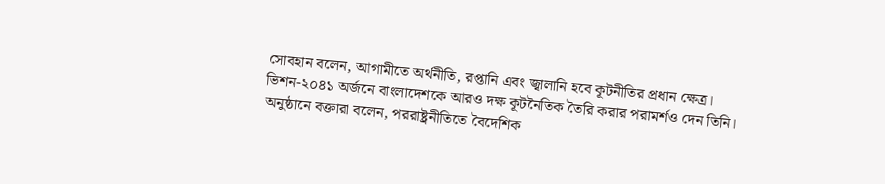সোবহান বলেন, আগামীতে অর্থনীতি, রপ্তানি এবং জ্বালানি হবে কূটনীতির প্রধান ক্ষেত্র।
ভিশন-২০৪১ অর্জনে বাংলাদেশকে আরও দক্ষ কূটনৈতিক তৈরি করার পরামর্শও দেন তিনি।
অনুষ্ঠানে বক্তারা বলেন, পররাষ্ট্রনীতিতে বৈদেশিক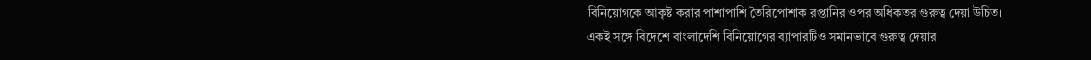বিনিয়োগকে আকৃষ্ট করার পাশাপাশি তৈরিপোশাক রপ্তানির ওপর অধিকতর গুরুত্ব দেয়া উচিত।
একই সঙ্গে বিদেশে বাংলাদেশি বিনিয়োগের ব্যাপারটিও সমানভাবে গুরুত্ব দেয়ার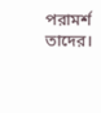পরামর্শ তাদের।